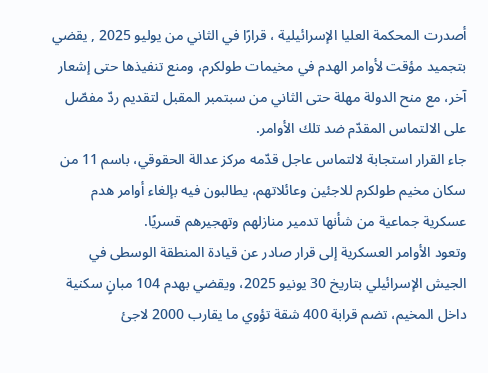أصدرت المحكمة العليا الإسرائيلية ، قرارًا في الثاني من يوليو 2025 , يقضي بتجميد مؤقت لأوامر الهدم في مخيمات طولكرم، ومنع تنفيذها حتى إشعار آخر، مع منح الدولة مهلة حتى الثاني من سبتمبر المقبل لتقديم ردّ مفصّل على الالتماس المقدّم ضد تلك الأوامر.
جاء القرار استجابة لالتماس عاجل قدّمه مركز عدالة الحقوقي، باسم 11 من سكان مخيم طولكرم للاجئين وعائلاتهم، يطالبون فيه بإلغاء أوامر هدم عسكرية جماعية من شأنها تدمير منازلهم وتهجيرهم قسريًا.
وتعود الأوامر العسكرية إلى قرار صادر عن قيادة المنطقة الوسطى في الجيش الإسرائيلي بتاريخ 30 يونيو 2025، ويقضي بهدم 104 مبانٍ سكنية داخل المخيم، تضم قرابة 400 شقة تؤوي ما يقارب 2000 لاجئ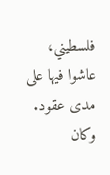فلسطيني، عاشوا فيها على مدى عقود. وكان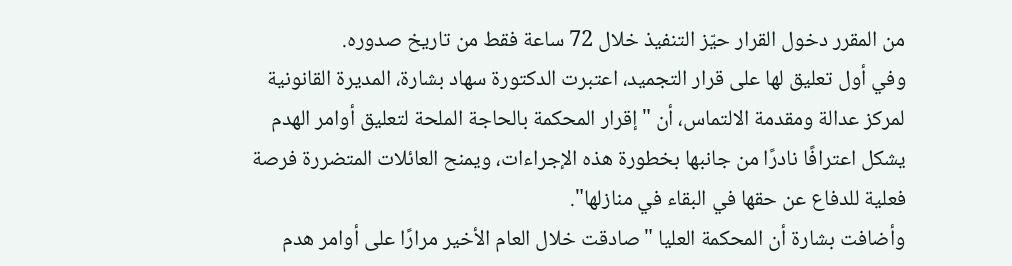من المقرر دخول القرار حيّز التنفيذ خلال 72 ساعة فقط من تاريخ صدوره.
وفي أول تعليق لها على قرار التجميد، اعتبرت الدكتورة سهاد بشارة، المديرة القانونية لمركز عدالة ومقدمة الالتماس، أن "إقرار المحكمة بالحاجة الملحة لتعليق أوامر الهدم يشكل اعترافًا نادرًا من جانبها بخطورة هذه الإجراءات، ويمنح العائلات المتضررة فرصة فعلية للدفاع عن حقها في البقاء في منازلها".
وأضافت بشارة أن المحكمة العليا "صادقت خلال العام الأخير مرارًا على أوامر هدم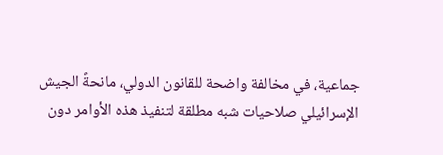جماعية، في مخالفة واضحة للقانون الدولي، مانحةً الجيش الإسرائيلي صلاحيات شبه مطلقة لتنفيذ هذه الأوامر دون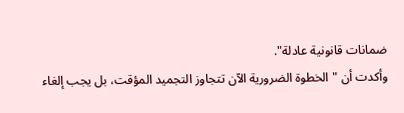ضمانات قانونية عادلة".
وأكدت أن "الخطوة الضرورية الآن تتجاوز التجميد المؤقت، بل يجب إلغاء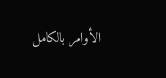الأوامر بالكامل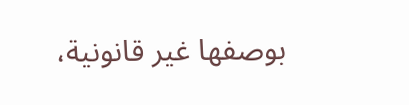بوصفها غير قانونية،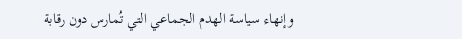وإنهاء سياسة الهدم الجماعي التي تُمارس دون رقابة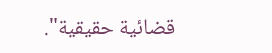قضائية حقيقية".